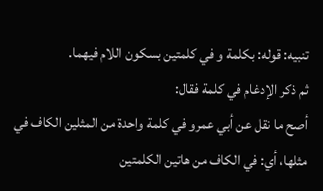تنبيه: قوله: بكلمة و في كلمتين بسكون اللام فيهما.
ثم ذكر الإدغام في كلمة فقال:
أصح ما نقل عن أبي عمرو في كلمة واحدة من المثلين الكاف في مثلها، أي: في الكاف من هاتين الكلمتين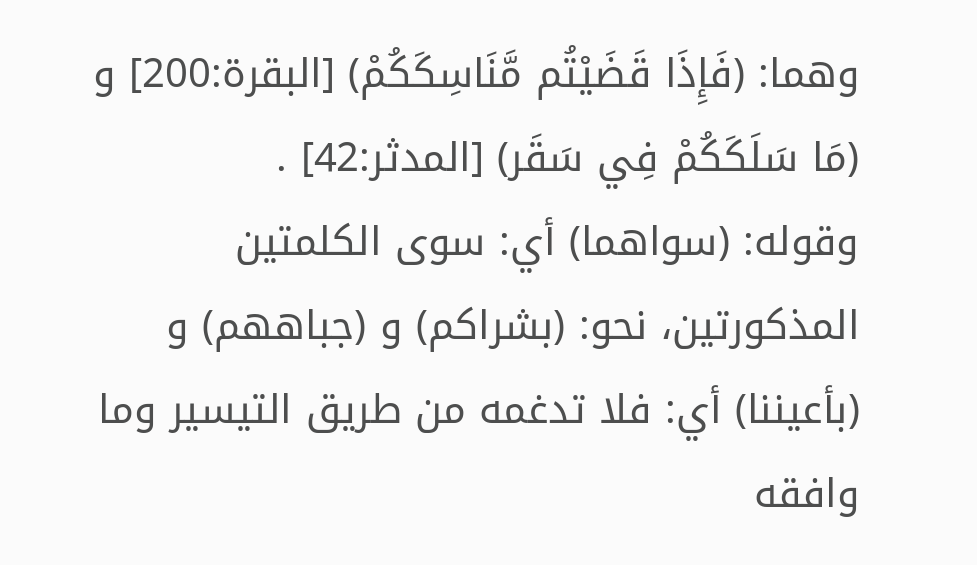وهما: (فَإِذَا قَضَيْتُم مَّنَاسِكَكُمْ) [البقرة:200] و (مَا سَلَكَكُمْ فِي سَقَر) [المدثر:42] .
وقوله: (سواهما) أي: سوى الكلمتين المذكورتين، نحو: (بشراكم) و (جباههم) و (بأعيننا) أي: فلا تدغمه من طريق التيسير وما وافقه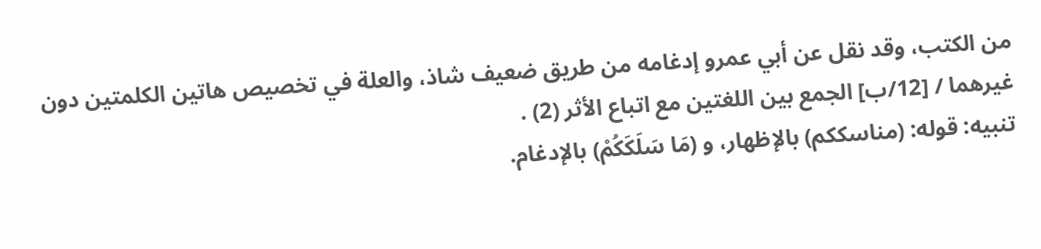من الكتب، وقد نقل عن أبي عمرو إدغامه من طريق ضعيف شاذ، والعلة في تخصيص هاتين الكلمتين دون غيرهما / [12/ب] الجمع بين اللغتين مع اتباع الأثر (2) .
تنبيه: قوله: (مناسككم) بالإظهار، و (مَا سَلَكَكُمْ) بالإدغام.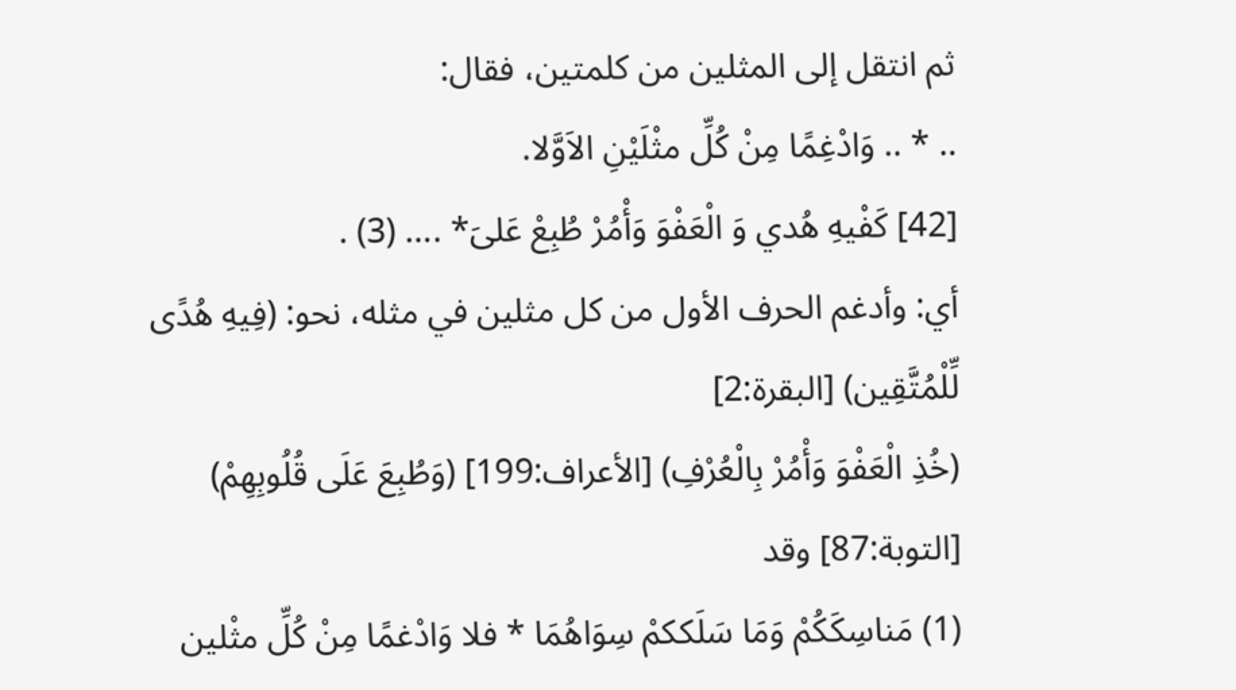ثم انتقل إلى المثلين من كلمتين، فقال:
.. * .. وَادْغِمًا مِنْ كُلِّ مثْلَيْنِ الاَوَّلا.
[42] كَفْيهِ هُدي وَ الْعَفْوَ وَأْمُرْ طُبِعْ عَلىَ* .... (3) .
أي: وأدغم الحرف الأول من كل مثلين في مثله، نحو: (فِيهِ هُدًى لِّلْمُتَّقِين) [البقرة:2]
(خُذِ الْعَفْوَ وَأْمُرْ بِالْعُرْفِ) [الأعراف:199] (وَطُبِعَ عَلَى قُلُوبِهِمْ) [التوبة:87] وقد
(1) مَناسِكَكُمْ وَمَا سَلَككمْ سِوَاهُمَا * فلا وَادْغمًا مِنْ كُلِّ مثْلين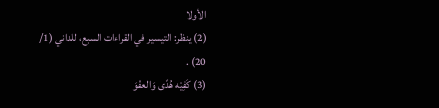الأولا
(2) ينظر: التيسير في القراءات السبع، للداني (1/ 20) .
(3) كَفِيْه هُدًى وَالعفْوَ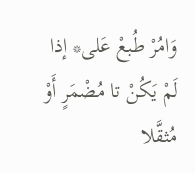وَامُرْ طُبعْ عَلى* إذا لَمْ يَكُنْ تا مُضْمَرٍ أَوْ مُثقَّلا